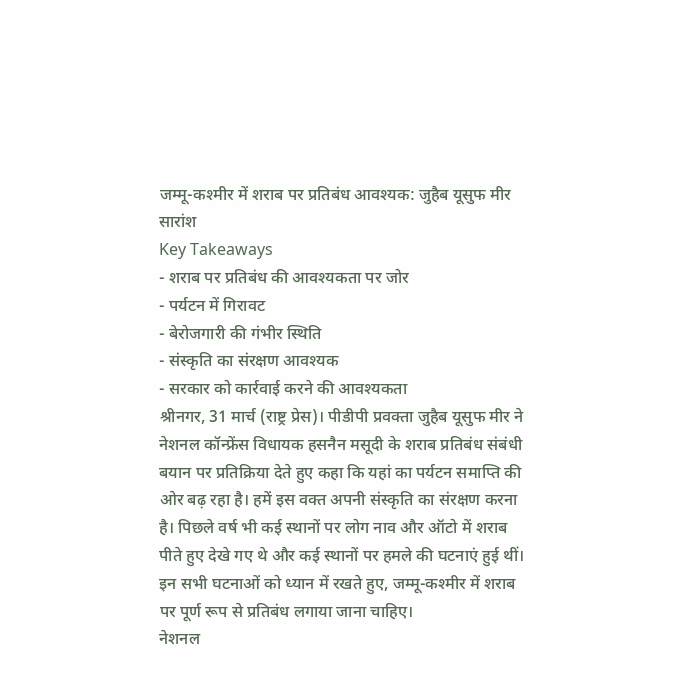जम्मू-कश्मीर में शराब पर प्रतिबंध आवश्यक: जुहैब यूसुफ मीर
सारांश
Key Takeaways
- शराब पर प्रतिबंध की आवश्यकता पर जोर
- पर्यटन में गिरावट
- बेरोजगारी की गंभीर स्थिति
- संस्कृति का संरक्षण आवश्यक
- सरकार को कार्रवाई करने की आवश्यकता
श्रीनगर, 31 मार्च (राष्ट्र प्रेस)। पीडीपी प्रवक्ता जुहैब यूसुफ मीर ने नेशनल कॉन्फ्रेंस विधायक हसनैन मसूदी के शराब प्रतिबंध संबंधी बयान पर प्रतिक्रिया देते हुए कहा कि यहां का पर्यटन समाप्ति की ओर बढ़ रहा है। हमें इस वक्त अपनी संस्कृति का संरक्षण करना है। पिछले वर्ष भी कई स्थानों पर लोग नाव और ऑटो में शराब पीते हुए देखे गए थे और कई स्थानों पर हमले की घटनाएं हुई थीं। इन सभी घटनाओं को ध्यान में रखते हुए, जम्मू-कश्मीर में शराब पर पूर्ण रूप से प्रतिबंध लगाया जाना चाहिए।
नेशनल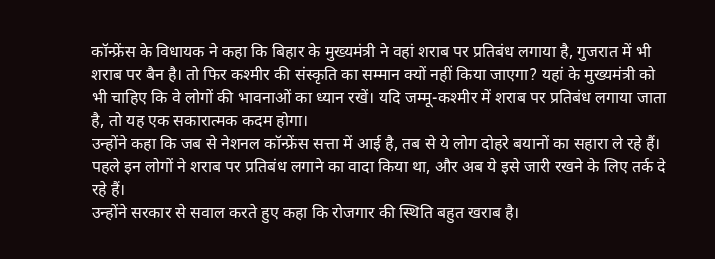कॉन्फ्रेंस के विधायक ने कहा कि बिहार के मुख्यमंत्री ने वहां शराब पर प्रतिबंध लगाया है, गुजरात में भी शराब पर बैन है। तो फिर कश्मीर की संस्कृति का सम्मान क्यों नहीं किया जाएगा? यहां के मुख्यमंत्री को भी चाहिए कि वे लोगों की भावनाओं का ध्यान रखें। यदि जम्मू-कश्मीर में शराब पर प्रतिबंध लगाया जाता है, तो यह एक सकारात्मक कदम होगा।
उन्होंने कहा कि जब से नेशनल कॉन्फ्रेंस सत्ता में आई है, तब से ये लोग दोहरे बयानों का सहारा ले रहे हैं। पहले इन लोगों ने शराब पर प्रतिबंध लगाने का वादा किया था, और अब ये इसे जारी रखने के लिए तर्क दे रहे हैं।
उन्होंने सरकार से सवाल करते हुए कहा कि रोजगार की स्थिति बहुत खराब है।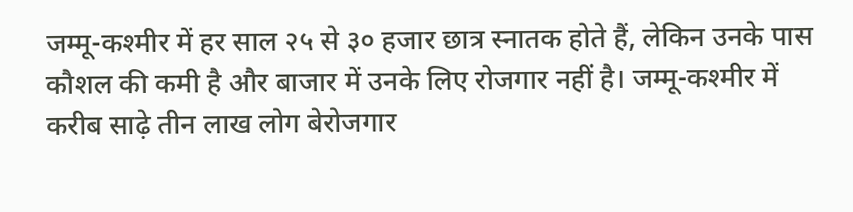जम्मू-कश्मीर में हर साल २५ से ३० हजार छात्र स्नातक होते हैं, लेकिन उनके पास कौशल की कमी है और बाजार में उनके लिए रोजगार नहीं है। जम्मू-कश्मीर में करीब साढ़े तीन लाख लोग बेरोजगार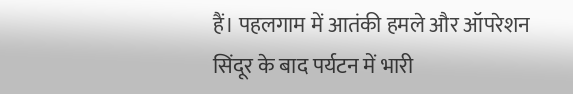हैं। पहलगाम में आतंकी हमले और ऑपरेशन सिंदूर के बाद पर्यटन में भारी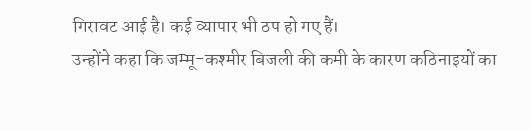गिरावट आई है। कई व्यापार भी ठप हो गए हैं।
उन्होंने कहा कि जम्मू-कश्मीर बिजली की कमी के कारण कठिनाइयों का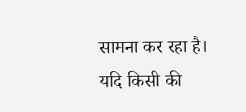सामना कर रहा है। यदि किसी की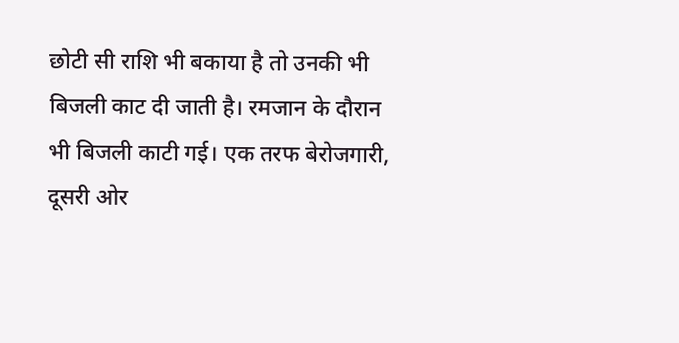छोटी सी राशि भी बकाया है तो उनकी भी बिजली काट दी जाती है। रमजान के दौरान भी बिजली काटी गई। एक तरफ बेरोजगारी, दूसरी ओर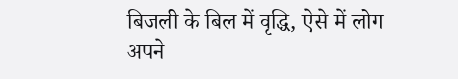बिजली के बिल में वृद्धि, ऐसे में लोग अपने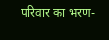परिवार का भरण-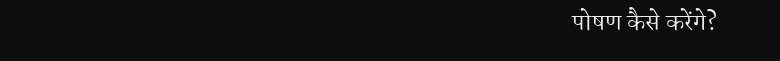पोषण कैसे करेंगे?